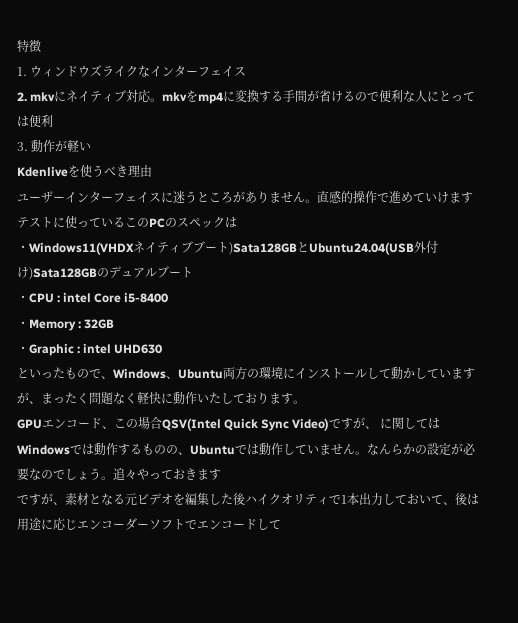特徴
1. ウィンドウズライクなインターフェイス
2. mkvにネイティブ対応。mkvをmp4に変換する手間が省けるので便利な人にとっては便利
3. 動作が軽い
Kdenliveを使うべき理由
ユーザーインターフェイスに迷うところがありません。直感的操作で進めていけます
テストに使っているこのPCのスペックは
・Windows11(VHDXネイティブブート)Sata128GBとUbuntu24.04(USB外付け)Sata128GBのデュアルブート
・CPU : intel Core i5-8400
・Memory : 32GB
・Graphic : intel UHD630
といったもので、Windows、Ubuntu両方の環境にインストールして動かしていますが、まったく問題なく軽快に動作いたしております。
GPUエンコード、この場合QSV(Intel Quick Sync Video)ですが、 に関してはWindowsでは動作するものの、Ubuntuでは動作していません。なんらかの設定が必要なのでしょう。追々やっておきます
ですが、素材となる元ビデオを編集した後ハイクオリティで1本出力しておいて、後は用途に応じエンコーダーソフトでエンコードして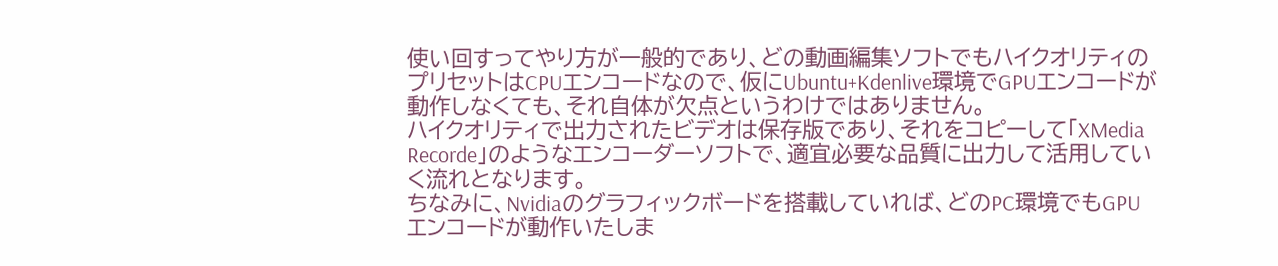使い回すってやり方が一般的であり、どの動画編集ソフトでもハイクオリティのプリセットはCPUエンコードなので、仮にUbuntu+Kdenlive環境でGPUエンコードが動作しなくても、それ自体が欠点というわけではありません。
ハイクオリティで出力されたビデオは保存版であり、それをコピーして「XMedia Recorde」のようなエンコーダーソフトで、適宜必要な品質に出力して活用していく流れとなります。
ちなみに、Nvidiaのグラフィックボードを搭載していれば、どのPC環境でもGPUエンコードが動作いたしま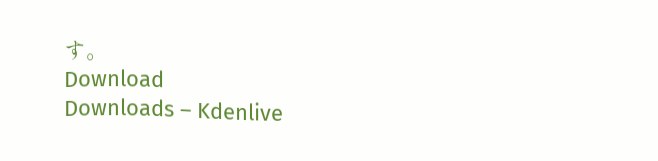す。
Download
Downloads – Kdenlive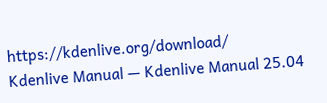https://kdenlive.org/download/
Kdenlive Manual — Kdenlive Manual 25.04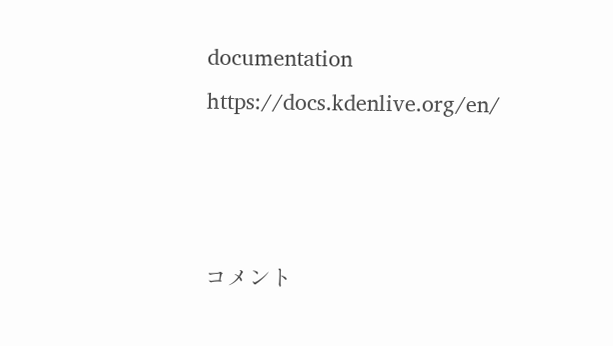documentation
https://docs.kdenlive.org/en/



コメント